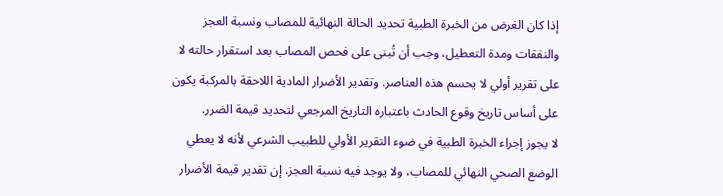إذا كان الغرض من الخبرة الطبية تحديد الحالة النهائية للمصاب ونسبة العجز والنفقات ومدة التعطيل، وجب أن تُبنى على فحص المصاب بعد استقرار حالته لا على تقرير أولي لا يحسم هذه العناصر. وتقدير الأضرار المادية اللاحقة بالمركبة يكون على أساس تاريخ وقوع الحادث باعتباره التاريخ المرجعي لتحديد قيمة الضرر.
لا يجوز إجراء الخبرة الطبية في ضوء التقرير الأولي للطبيب الشرعي لأنه لا يعطي الوضع الصحي النهائي للمصاب، ولا يوجد فيه نسبة العجز. إن تقدير قيمة الأضرار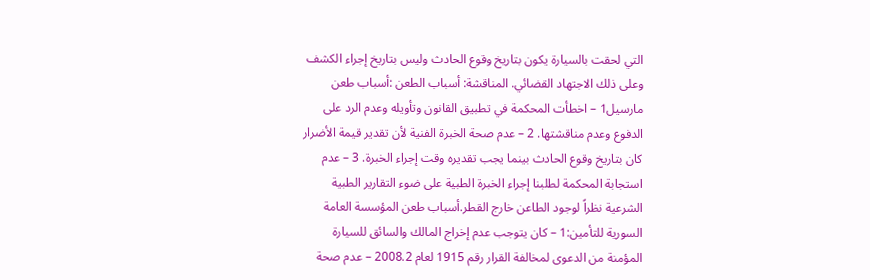التي لحقت بالسيارة يكون بتاريخ وقوع الحادث وليس بتاريخ إجراء الكشف وعلى ذلك الاجتهاد القضائي. المناقشة: أسباب الطعن :أسباب طعن مارسيل1 – اخطأت المحكمة في تطبيق القانون وتأويله وعدم الرد على الدفوع وعدم مناقشتها. 2 – عدم صحة الخبرة الفنية لأن تقدير قيمة الأضرار كان بتاريخ وقوع الحادث بينما يجب تقديره وقت إجراء الخبرة. 3 – عدم استجابة المحكمة لطلبنا إجراء الخبرة الطبية على ضوء التقارير الطبية الشرعية نظراً لوجود الطاعن خارج القطر.أسباب طعن المؤسسة العامة السورية للتأمين:1 – كان يتوجب عدم إخراج المالك والسائق للسيارة المؤمنة من الدعوى لمخالفة القرار رقم 1915 لعام 2008.2 – عدم صحة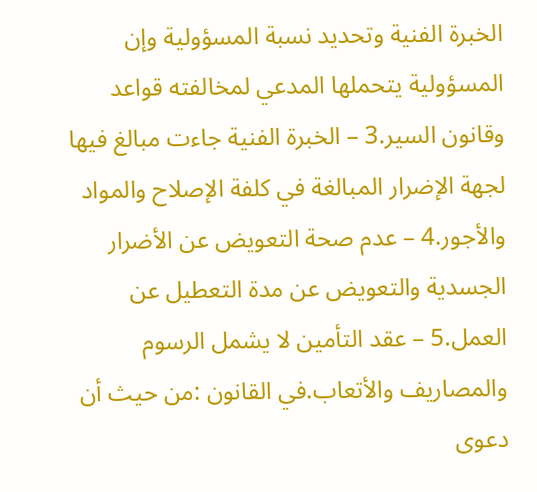الخبرة الفنية وتحديد نسبة المسؤولية وإن المسؤولية يتحملها المدعي لمخالفته قواعد وقانون السير.3 – الخبرة الفنية جاءت مبالغ فيها لجهة الإضرار المبالغة في كلفة الإصلاح والمواد والأجور.4 – عدم صحة التعويض عن الأضرار الجسدية والتعويض عن مدة التعطيل عن العمل.5 – عقد التأمين لا يشمل الرسوم والمصاريف والأتعاب.في القانون :من حيث أن دعوى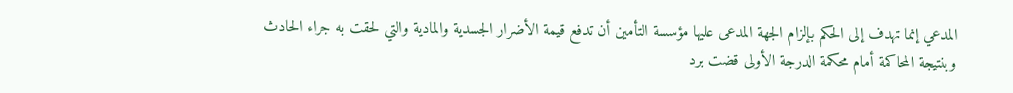المدعي إنما تهدف إلى الحكم بإلزام الجهة المدعى عليها مؤسسة التأمين أن تدفع قيمة الأضرار الجسدية والمادية والتي لحقت به جراء الحادث وبنتيجة المحاكمة أمام محكمة الدرجة الأولى قضت برد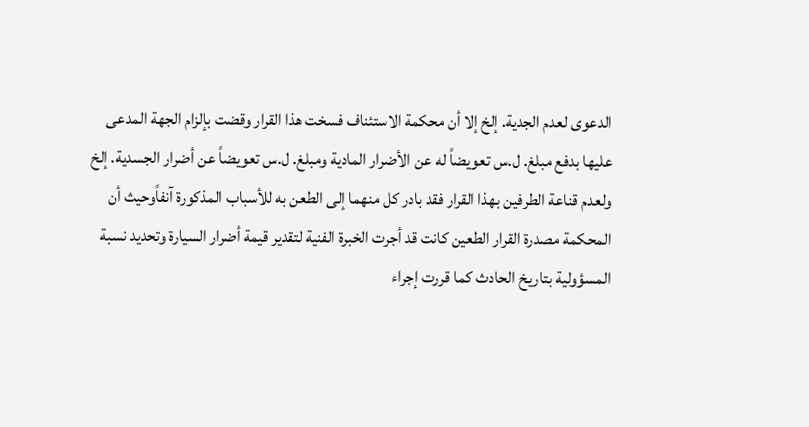الدعوى لعدم الجدية. إلخ إلا أن محكمة الاستئناف فسخت هذا القرار وقضت بإلزام الجهة المدعى عليها بدفع مبلغ. ل.س تعويضاً له عن الأضرار المادية ومبلغ. ل.س تعويضاً عن أضرار الجسدية. إلخ ولعدم قناعة الطرفين بهذا القرار فقد بادر كل منهما إلى الطعن به للأسباب المذكورة آنفاًوحيث أن المحكمة مصدرة القرار الطعين كانت قد أجرت الخبرة الفنية لتقدير قيمة أضرار السيارة وتحديد نسبة المسؤولية بتاريخ الحادث كما قررت إجراء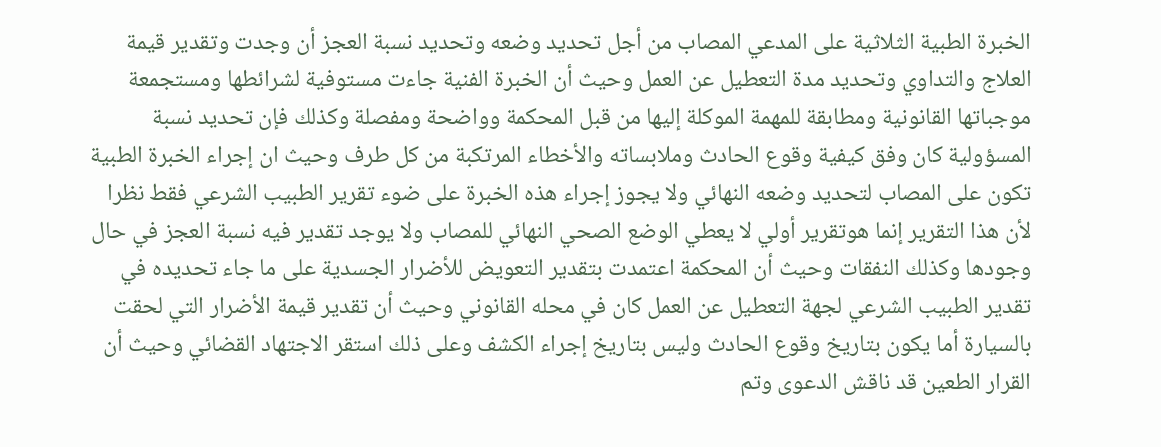الخبرة الطبية الثلاثية على المدعي المصاب من أجل تحديد وضعه وتحديد نسبة العجز أن وجدت وتقدير قيمة العلاج والتداوي وتحديد مدة التعطيل عن العمل وحيث أن الخبرة الفنية جاءت مستوفية لشرائطها ومستجمعة موجباتها القانونية ومطابقة للمهمة الموكلة إليها من قبل المحكمة وواضحة ومفصلة وكذلك فإن تحديد نسبة المسؤولية كان وفق كيفية وقوع الحادث وملابساته والأخطاء المرتكبة من كل طرف وحيث ان إجراء الخبرة الطبية تكون على المصاب لتحديد وضعه النهائي ولا يجوز إجراء هذه الخبرة على ضوء تقرير الطبيب الشرعي فقط نظرا لأن هذا التقرير إنما هوتقرير أولي لا يعطي الوضع الصحي النهائي للمصاب ولا يوجد تقدير فيه نسبة العجز في حال وجودها وكذلك النفقات وحيث أن المحكمة اعتمدت بتقدير التعويض للأضرار الجسدية على ما جاء تحديده في تقدير الطبيب الشرعي لجهة التعطيل عن العمل كان في محله القانوني وحيث أن تقدير قيمة الأضرار التي لحقت بالسيارة أما يكون بتاريخ وقوع الحادث وليس بتاريخ إجراء الكشف وعلى ذلك استقر الاجتهاد القضائي وحيث أن القرار الطعين قد ناقش الدعوى وتم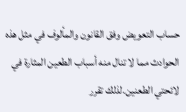حساب التعويض وفق القانون والمألوف في مثل هذه الحوادث مما لا تنال منه أسباب الطعين المثارة في لائحتي الطعنين.لذلك تقرر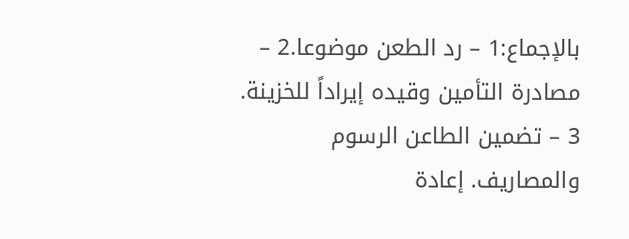بالإجماع:1 – رد الطعن موضوعا.2 – مصادرة التأمين وقيده إيراداً للخزينة. 3 – تضمين الطاعن الرسوم والمصاريف. إعادة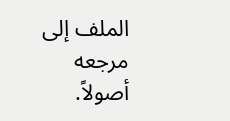الملف إلى مرجعه أصولاً.